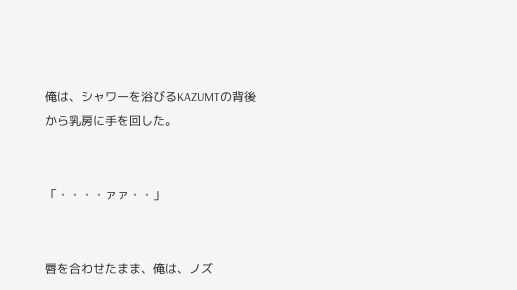俺は、シャワーを浴びるKAZUMTの背後から乳房に手を回した。


「・・・・ァァ・・」


唇を合わせたまま、俺は、ノズ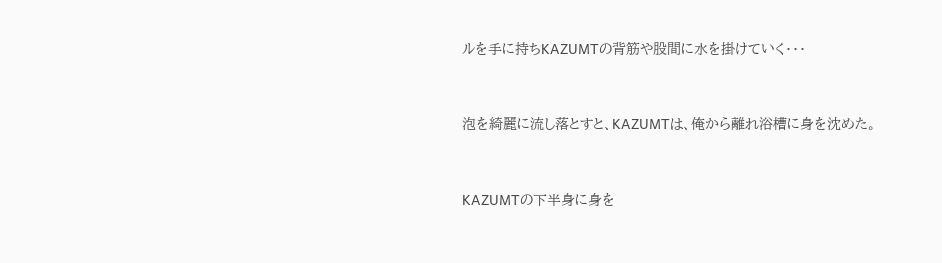ルを手に持ちKAZUMTの背筋や股間に水を掛けていく・・・


泡を綺麗に流し落とすと、KAZUMTは、俺から離れ浴槽に身を沈めた。


KAZUMTの下半身に身を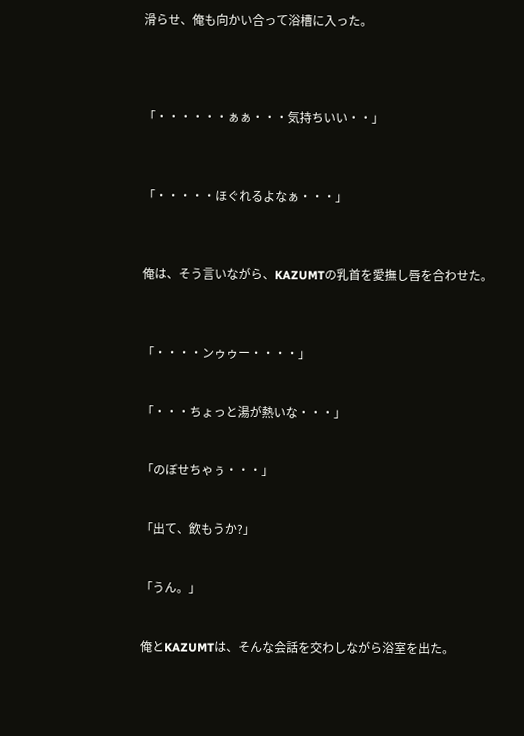滑らせ、俺も向かい合って浴槽に入った。




「・・・・・・ぁぁ・・・気持ちいい・・」



「・・・・・ほぐれるよなぁ・・・」



俺は、そう言いながら、KAZUMTの乳首を愛撫し唇を合わせた。



「・・・・ンゥゥー・・・・」


「・・・ちょっと湯が熱いな・・・」


「のぼせちゃぅ・・・」


「出て、飲もうか?」


「うん。」


俺とKAZUMTは、そんな会話を交わしながら浴室を出た。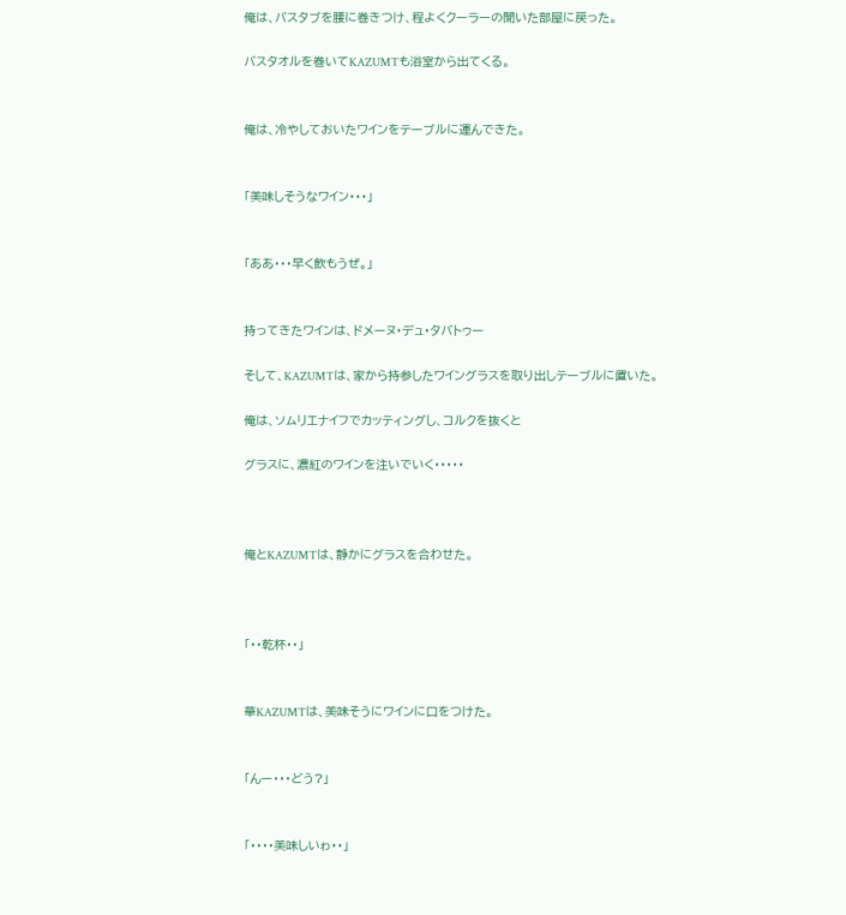俺は、バスタブを腰に巻きつけ、程よくクーラーの聞いた部屋に戻った。

バスタオルを巻いてKAZUMTも浴室から出てくる。


俺は、冷やしておいたワインをテーブルに運んできた。


「美味しそうなワイン・・・」


「ああ・・・早く飲もうぜ。」


持ってきたワインは、ドメーヌ・デュ・タバトゥー

そして、KAZUMTは、家から持参したワイングラスを取り出しテーブルに置いた。

俺は、ソムリエナイフでカッティングし、コルクを抜くと

グラスに、濃紅のワインを注いでいく・・・・・



俺とKAZUMTは、静かにグラスを合わせた。



「・・乾杯・・」


華KAZUMTは、美味そうにワインに口をつけた。


「んー・・・どう?」


「・・・・美味しいゎ・・」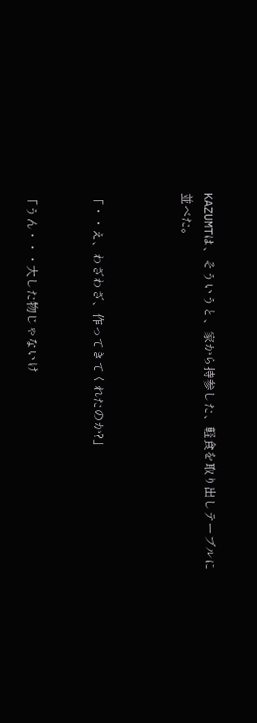KAZUMTは、そういうと、家から持参した、軽食を取り出しテーブルに並べた。



「・・え、わざわざ、作ってきてくれたのか?」


「うん・・・大した物じゃないけ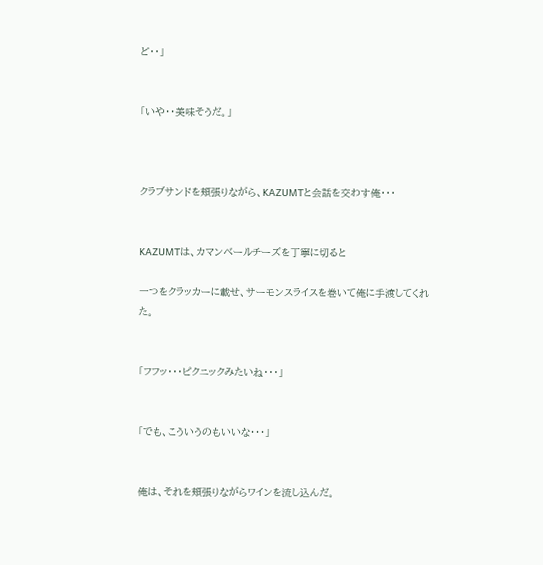ど・・」


「いや・・美味そうだ。」



クラブサンドを頬張りながら、KAZUMTと会話を交わす俺・・・


KAZUMTは、カマンベールチーズを丁寧に切ると

一つをクラッカーに載せ、サーモンスライスを巻いて俺に手渡してくれた。


「フフッ・・・ピクニックみたいね・・・」


「でも、こういうのもいいな・・・」


俺は、それを頬張りながらワインを流し込んだ。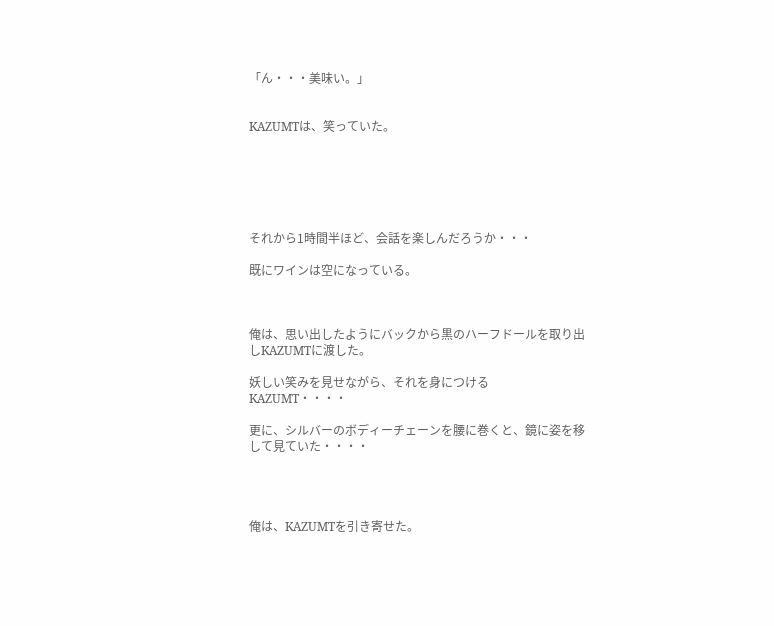「ん・・・美味い。」


KAZUMTは、笑っていた。






それから1時間半ほど、会話を楽しんだろうか・・・

既にワインは空になっている。



俺は、思い出したようにバックから黒のハーフドールを取り出しKAZUMTに渡した。

妖しい笑みを見せながら、それを身につけるKAZUMT・・・・

更に、シルバーのボディーチェーンを腰に巻くと、鏡に姿を移して見ていた・・・・




俺は、KAZUMTを引き寄せた。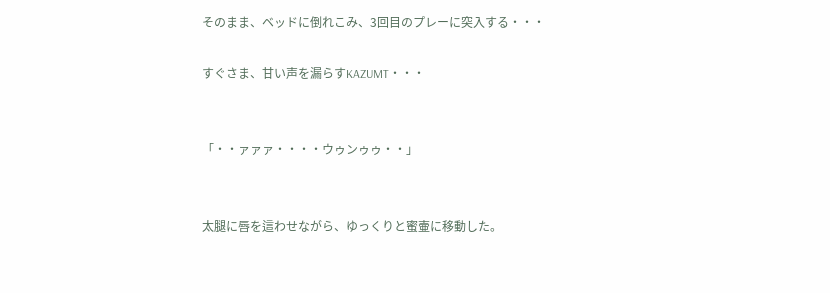そのまま、ベッドに倒れこみ、3回目のプレーに突入する・・・

すぐさま、甘い声を漏らすKAZUMT・・・


「・・ァァァ・・・・ウゥンゥゥ・・」


太腿に唇を這わせながら、ゆっくりと蜜壷に移動した。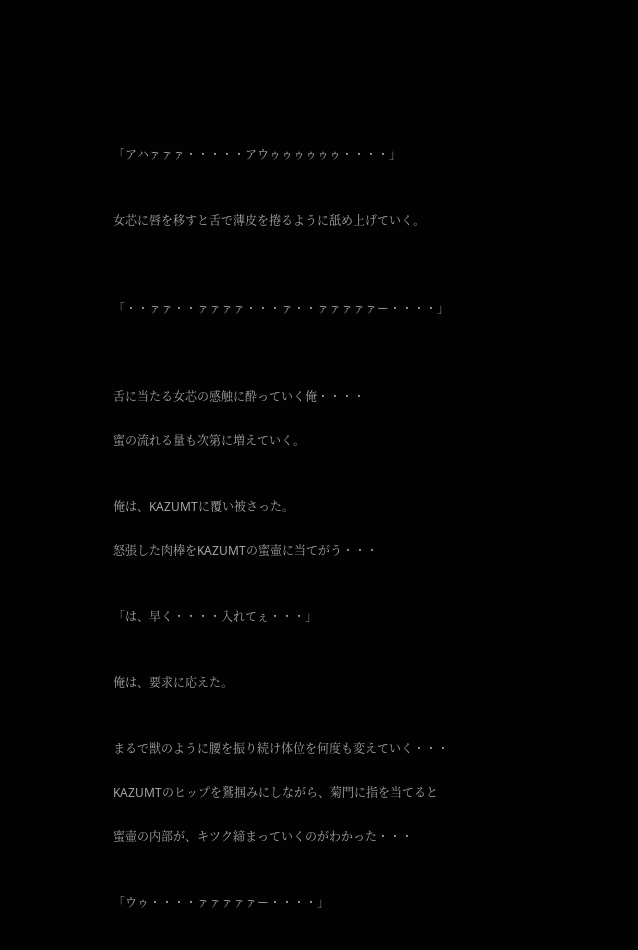「アハァァァ・・・・・アウゥゥゥゥゥゥ・・・・」


女芯に唇を移すと舌で薄皮を捲るように舐め上げていく。



「・・ァァ・・ァァァァ・・・ァ・・ァァァァァー・・・・」



舌に当たる女芯の感触に酔っていく俺・・・・

蜜の流れる量も次第に増えていく。


俺は、KAZUMTに覆い被さった。

怒張した肉棒をKAZUMTの蜜壷に当てがう・・・


「は、早く・・・・入れてぇ・・・」


俺は、要求に応えた。


まるで獣のように腰を振り続け体位を何度も変えていく・・・

KAZUMTのヒップを鷲掴みにしながら、菊門に指を当てると

蜜壷の内部が、キツク締まっていくのがわかった・・・


「ウゥ・・・・ァァァァァー・・・・」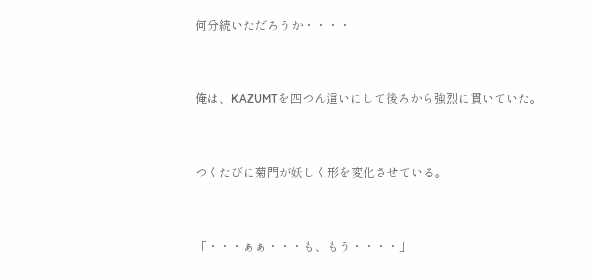何分続いただろうか・・・・


俺は、KAZUMTを四つん這いにして後ろから強烈に貫いていた。


つくたびに菊門が妖しく形を変化させている。


「・・・ぁぁ・・・も、もう・・・・」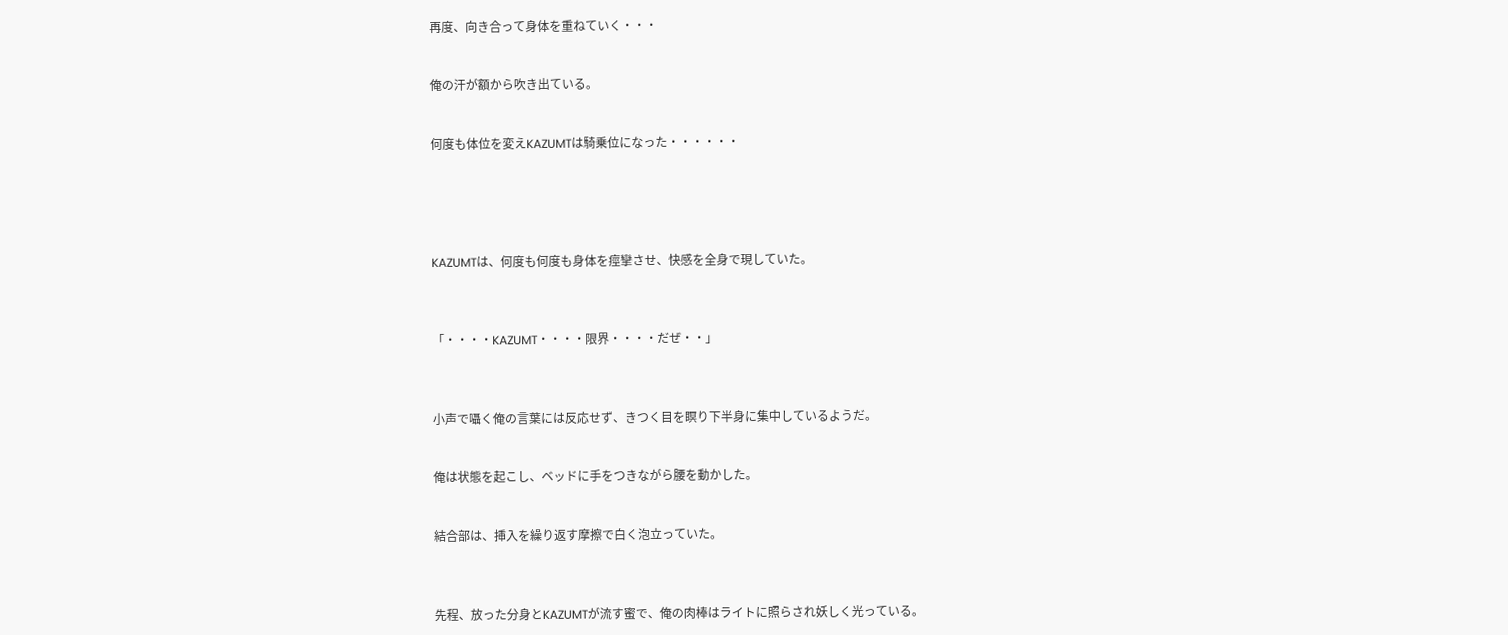再度、向き合って身体を重ねていく・・・


俺の汗が額から吹き出ている。


何度も体位を変えKAZUMTは騎乗位になった・・・・・・





KAZUMTは、何度も何度も身体を痙攣させ、快感を全身で現していた。



「・・・・KAZUMT・・・・限界・・・・だぜ・・」



小声で囁く俺の言葉には反応せず、きつく目を瞑り下半身に集中しているようだ。


俺は状態を起こし、ベッドに手をつきながら腰を動かした。


結合部は、挿入を繰り返す摩擦で白く泡立っていた。



先程、放った分身とKAZUMTが流す蜜で、俺の肉棒はライトに照らされ妖しく光っている。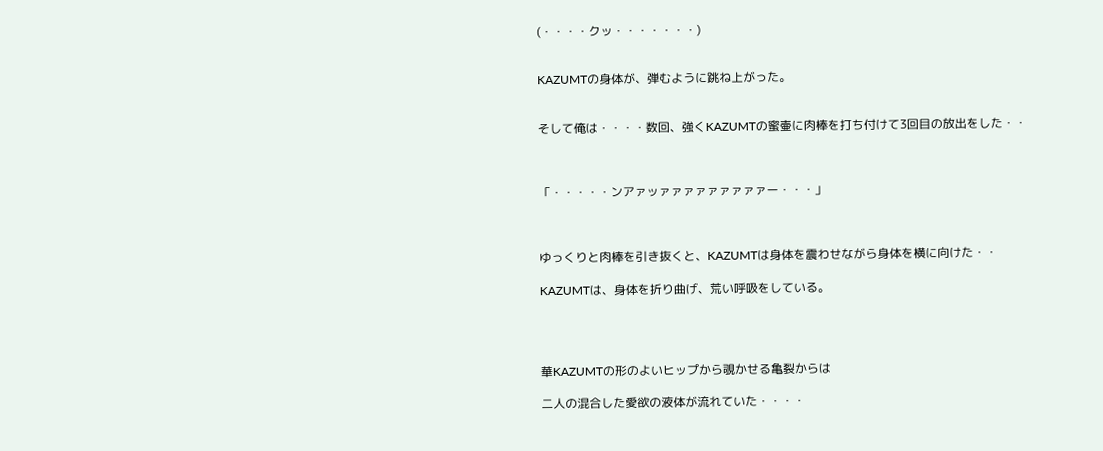(・・・・クッ・・・・・・・)


KAZUMTの身体が、弾むように跳ね上がった。


そして俺は・・・・数回、強くKAZUMTの蜜壷に肉棒を打ち付けて3回目の放出をした・・



「・・・・・ンアァッァァァァァァァァァー・・・」



ゆっくりと肉棒を引き抜くと、KAZUMTは身体を震わせながら身体を横に向けた・・

KAZUMTは、身体を折り曲げ、荒い呼吸をしている。




華KAZUMTの形のよいヒップから覗かせる亀裂からは

二人の混合した愛欲の液体が流れていた・・・・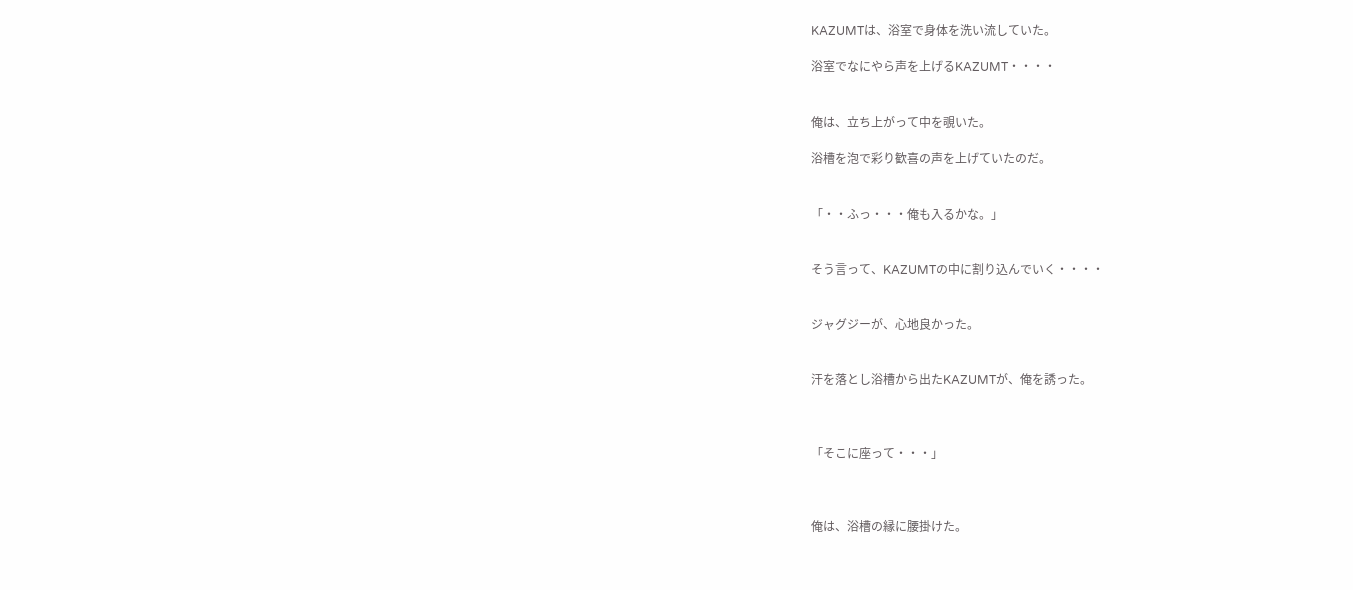KAZUMTは、浴室で身体を洗い流していた。

浴室でなにやら声を上げるKAZUMT・・・・


俺は、立ち上がって中を覗いた。

浴槽を泡で彩り歓喜の声を上げていたのだ。


「・・ふっ・・・俺も入るかな。」


そう言って、KAZUMTの中に割り込んでいく・・・・


ジャグジーが、心地良かった。


汗を落とし浴槽から出たKAZUMTが、俺を誘った。



「そこに座って・・・」



俺は、浴槽の縁に腰掛けた。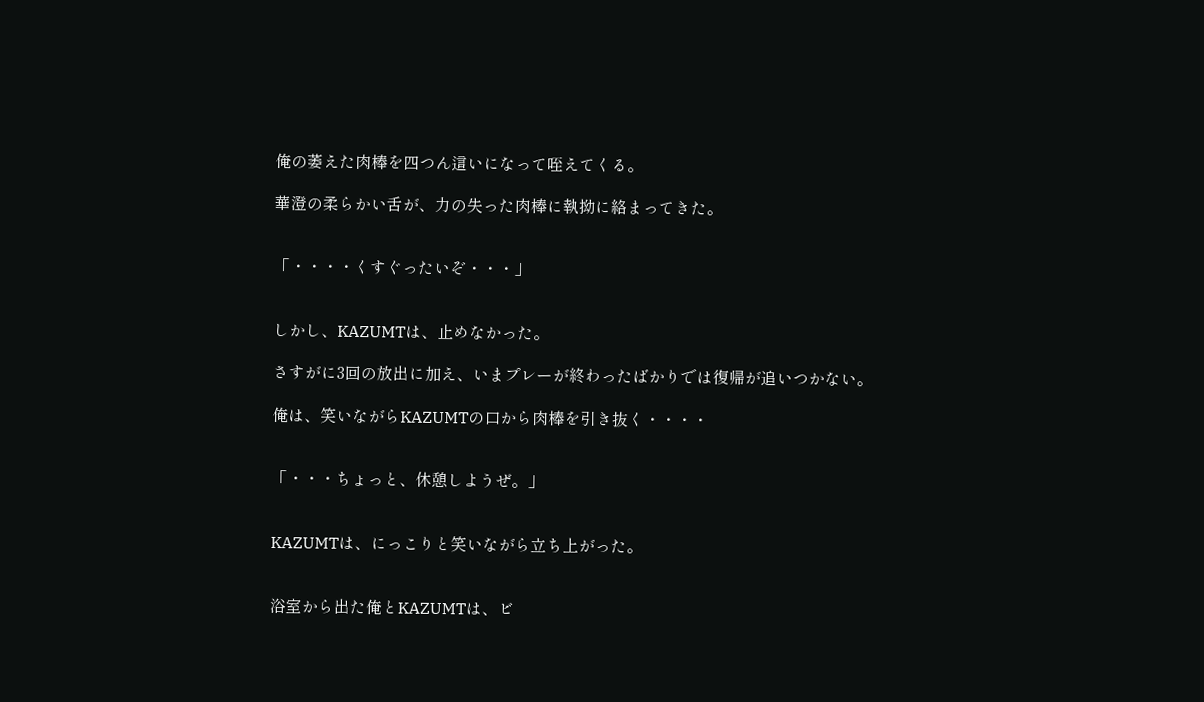俺の萎えた肉棒を四つん這いになって咥えてくる。

華澄の柔らかい舌が、力の失った肉棒に執拗に絡まってきた。


「・・・・くすぐったいぞ・・・」


しかし、KAZUMTは、止めなかった。

さすがに3回の放出に加え、いまプレーが終わったばかりでは復帰が追いつかない。

俺は、笑いながらKAZUMTの口から肉棒を引き抜く・・・・


「・・・ちょっと、休憩しようぜ。」


KAZUMTは、にっこりと笑いながら立ち上がった。


浴室から出た俺とKAZUMTは、ビ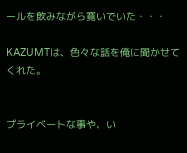ールを飲みながら寛いでいた・・・

KAZUMTは、色々な話を俺に聞かせてくれた。


プライベートな事や、い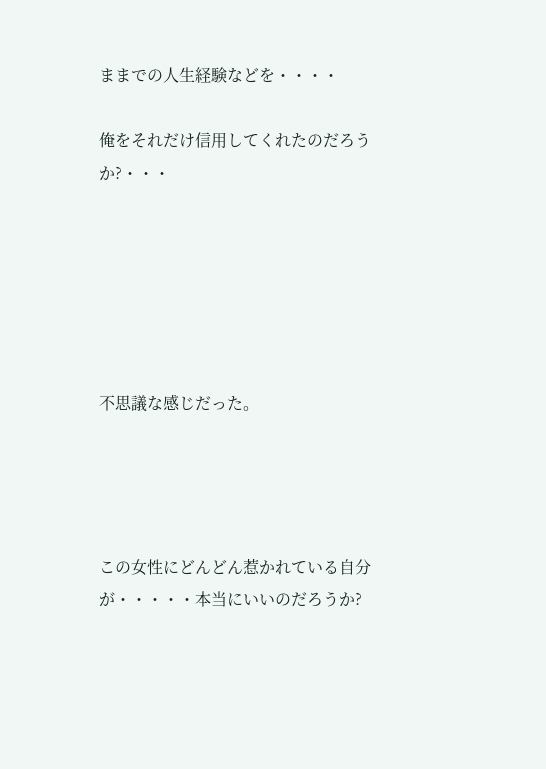ままでの人生経験などを・・・・

俺をそれだけ信用してくれたのだろうか?・・・






不思議な感じだった。




この女性にどんどん惹かれている自分が・・・・・本当にいいのだろうか?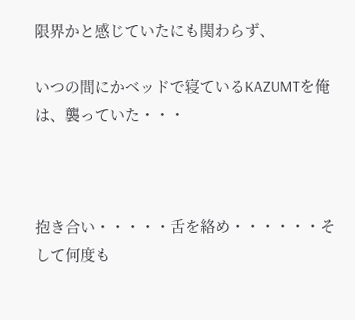限界かと感じていたにも関わらず、

いつの間にかベッドで寝ているKAZUMTを俺は、襲っていた・・・



抱き合い・・・・・舌を絡め・・・・・・そして何度も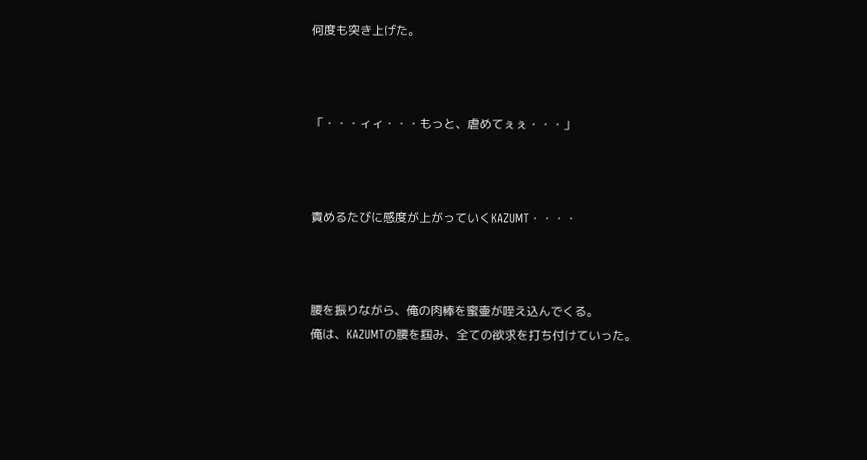何度も突き上げた。



「・・・ィィ・・・もっと、虐めてぇぇ・・・」



責めるたびに感度が上がっていくKAZUMT・・・・



腰を振りながら、俺の肉棒を蜜壷が咥え込んでくる。
俺は、KAZUMTの腰を掴み、全ての欲求を打ち付けていった。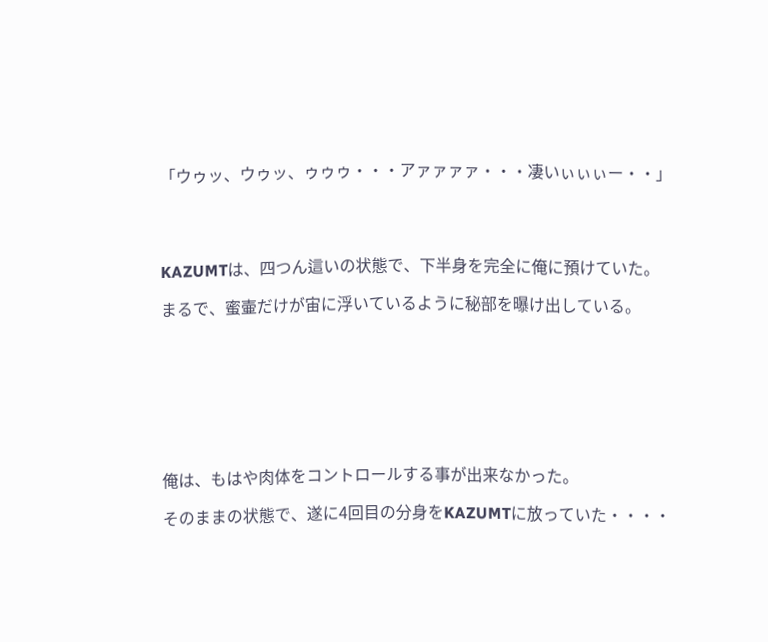「ウゥッ、ウゥッ、ゥゥゥ・・・アァァァァ・・・凄いぃぃぃー・・」




KAZUMTは、四つん這いの状態で、下半身を完全に俺に預けていた。

まるで、蜜壷だけが宙に浮いているように秘部を曝け出している。








俺は、もはや肉体をコントロールする事が出来なかった。

そのままの状態で、遂に4回目の分身をKAZUMTに放っていた・・・・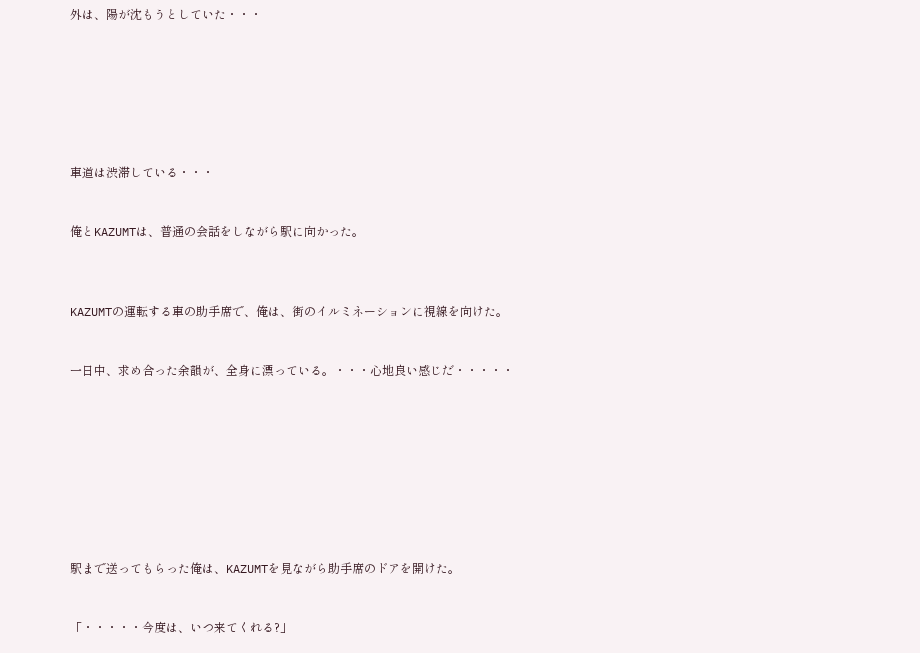外は、陽が沈もうとしていた・・・







車道は渋滞している・・・


俺とKAZUMTは、普通の会話をしながら駅に向かった。



KAZUMTの運転する車の助手席で、俺は、街のイルミネーションに視線を向けた。


一日中、求め合った余韻が、全身に漂っている。・・・心地良い感じだ・・・・・









駅まで送ってもらった俺は、KAZUMTを見ながら助手席のドアを開けた。


「・・・・・今度は、いつ来てくれる?」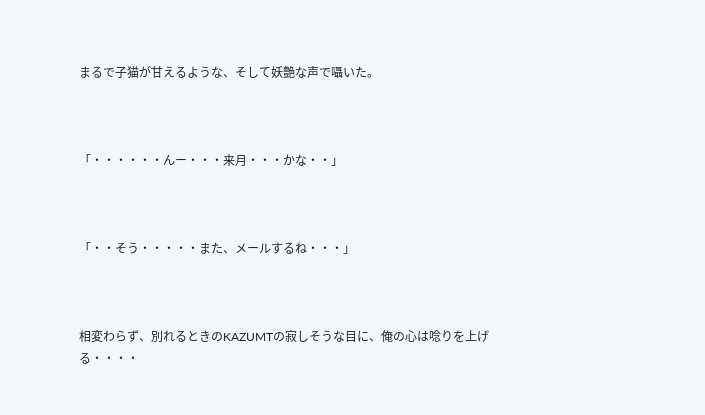まるで子猫が甘えるような、そして妖艶な声で囁いた。



「・・・・・・んー・・・来月・・・かな・・」



「・・そう・・・・・また、メールするね・・・」



相変わらず、別れるときのKAZUMTの寂しそうな目に、俺の心は唸りを上げる・・・・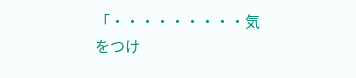「・・・・・・・・・気をつけ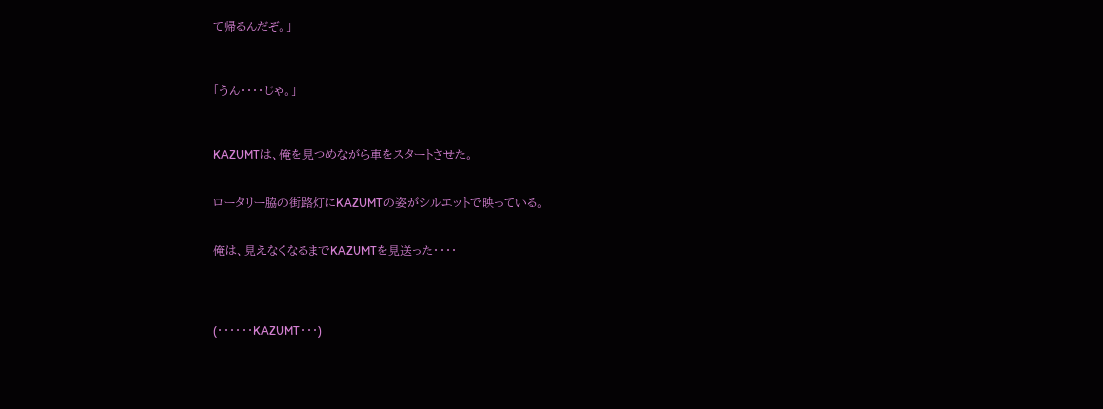て帰るんだぞ。」



「うん・・・・じゃ。」



KAZUMTは、俺を見つめながら車をスタートさせた。


ロータリー脇の街路灯にKAZUMTの姿がシルエットで映っている。


俺は、見えなくなるまでKAZUMTを見送った・・・・




(・・・・・・KAZUMT・・・)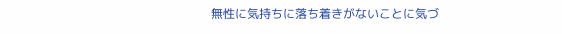無性に気持ちに落ち着きがないことに気づ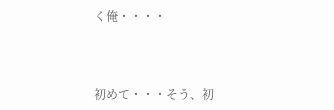く俺・・・・



初めて・・・そう、初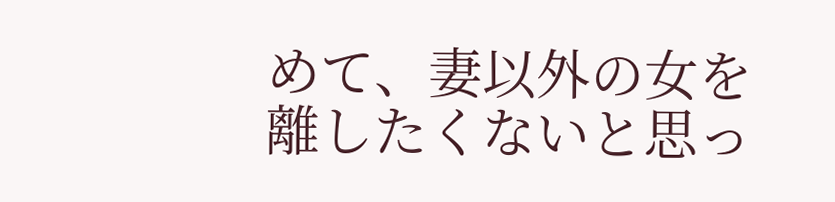めて、妻以外の女を離したくないと思っ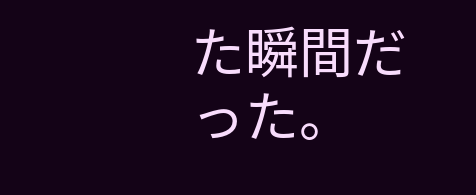た瞬間だった。